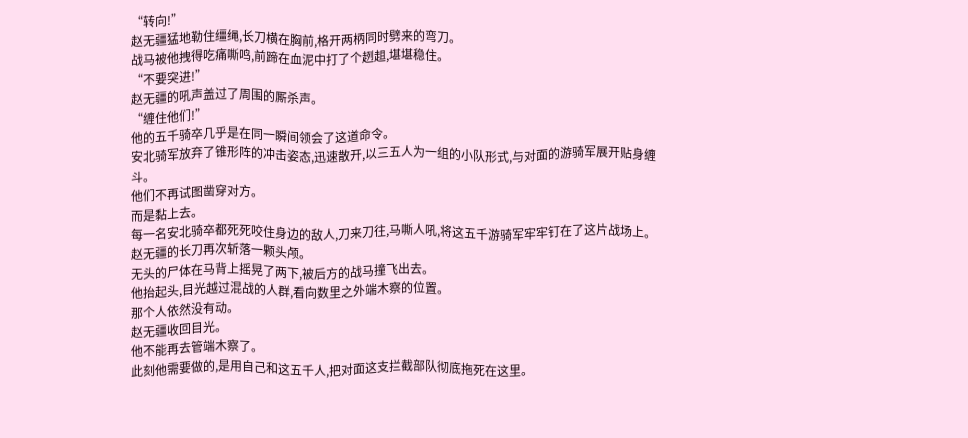“转向!”
赵无疆猛地勒住缰绳,长刀横在胸前,格开两柄同时劈来的弯刀。
战马被他拽得吃痛嘶鸣,前蹄在血泥中打了个趔趄,堪堪稳住。
“不要突进!”
赵无疆的吼声盖过了周围的厮杀声。
“缠住他们!”
他的五千骑卒几乎是在同一瞬间领会了这道命令。
安北骑军放弃了锥形阵的冲击姿态,迅速散开,以三五人为一组的小队形式,与对面的游骑军展开贴身缠斗。
他们不再试图凿穿对方。
而是黏上去。
每一名安北骑卒都死死咬住身边的敌人,刀来刀往,马嘶人吼,将这五千游骑军牢牢钉在了这片战场上。
赵无疆的长刀再次斩落一颗头颅。
无头的尸体在马背上摇晃了两下,被后方的战马撞飞出去。
他抬起头,目光越过混战的人群,看向数里之外端木察的位置。
那个人依然没有动。
赵无疆收回目光。
他不能再去管端木察了。
此刻他需要做的,是用自己和这五千人,把对面这支拦截部队彻底拖死在这里。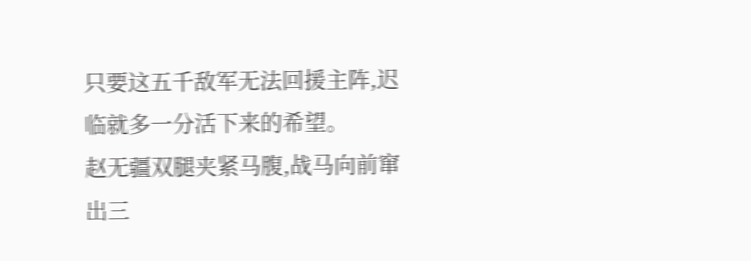只要这五千敌军无法回援主阵,迟临就多一分活下来的希望。
赵无疆双腿夹紧马腹,战马向前窜出三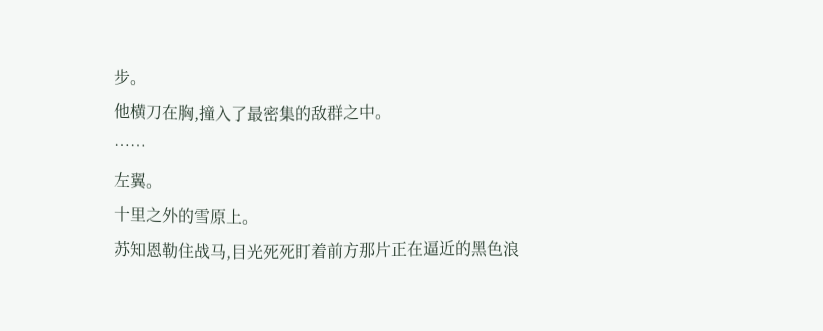步。
他横刀在胸,撞入了最密集的敌群之中。
……
左翼。
十里之外的雪原上。
苏知恩勒住战马,目光死死盯着前方那片正在逼近的黑色浪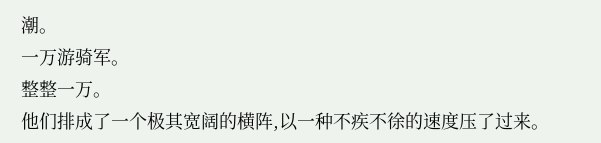潮。
一万游骑军。
整整一万。
他们排成了一个极其宽阔的横阵,以一种不疾不徐的速度压了过来。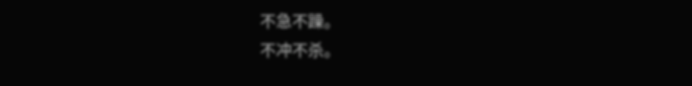不急不躁。
不冲不杀。